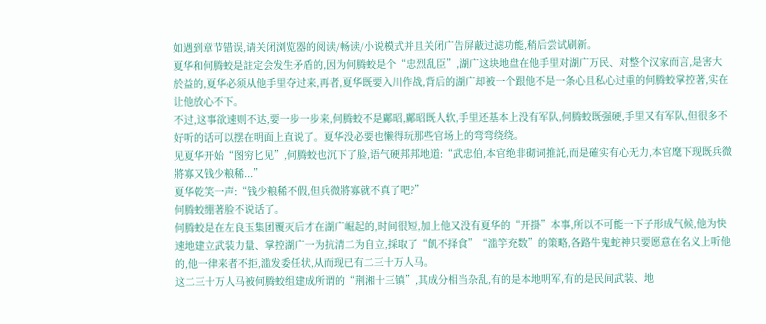如遇到章节错误,请关闭浏览器的阅读/畅读/小说模式并且关闭广告屏蔽过滤功能,稍后尝试刷新。
夏华和何腾蛟是註定会发生矛盾的,因为何腾蛟是个“忠烈乱臣”,湖广这块地盘在他手里对湖广万民、对整个汉家而言,是害大於益的,夏华必须从他手里夺过来,再者,夏华既要入川作战,背后的湖广却被一个跟他不是一条心且私心过重的何腾蛟掌控著,实在让他放心不下。
不过,这事欲速则不达,要一步一步来,何腾蛟不是鄺昭,鄺昭既人软,手里还基本上没有军队,何腾蛟既强硬,手里又有军队,但很多不好听的话可以摆在明面上直说了。夏华没必要也懒得玩那些官场上的弯弯绕绕。
见夏华开始“图穷匕见”,何腾蛟也沉下了脸,语气硬邦邦地道:“武忠伯,本官绝非砌词推託,而是確实有心无力,本官麾下现既兵微將寡又钱少粮稀...”
夏华乾笑一声:“钱少粮稀不假,但兵微將寡就不真了吧?”
何腾蛟绷著脸不说话了。
何腾蛟是在左良玉集团覆灭后才在湖广崛起的,时间很短,加上他又没有夏华的“开掛”本事,所以不可能一下子形成气候,他为快速地建立武装力量、掌控湖广一为抗清二为自立,採取了“飢不择食”“滥竽充数”的策略,各路牛鬼蛇神只要愿意在名义上听他的,他一律来者不拒,滥发委任状,从而现已有二三十万人马。
这二三十万人马被何腾蛟组建成所谓的“荆湘十三镇”,其成分相当杂乱,有的是本地明军,有的是民间武装、地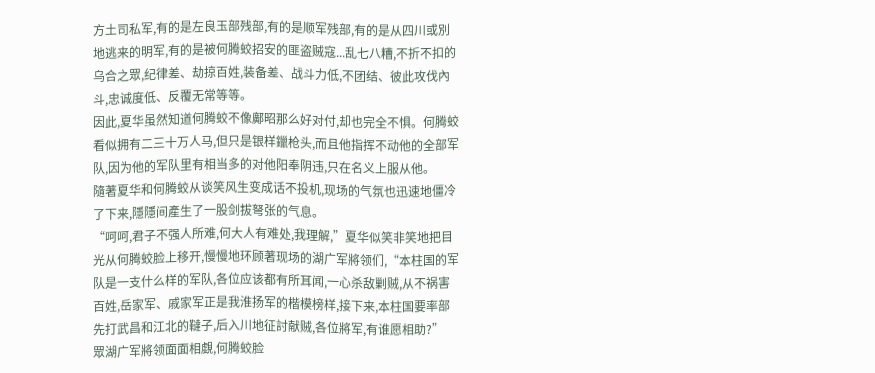方土司私军,有的是左良玉部残部,有的是顺军残部,有的是从四川或別地逃来的明军,有的是被何腾蛟招安的匪盗贼寇...乱七八糟,不折不扣的乌合之眾,纪律差、劫掠百姓,装备差、战斗力低,不团结、彼此攻伐內斗,忠诚度低、反覆无常等等。
因此,夏华虽然知道何腾蛟不像鄺昭那么好对付,却也完全不惧。何腾蛟看似拥有二三十万人马,但只是银样鑞枪头,而且他指挥不动他的全部军队,因为他的军队里有相当多的对他阳奉阴违,只在名义上服从他。
隨著夏华和何腾蛟从谈笑风生变成话不投机,现场的气氛也迅速地僵冷了下来,隱隱间產生了一股剑拔弩张的气息。
“呵呵,君子不强人所难,何大人有难处,我理解,”夏华似笑非笑地把目光从何腾蛟脸上移开,慢慢地环顾著现场的湖广军將领们,“本柱国的军队是一支什么样的军队,各位应该都有所耳闻,一心杀敌剿贼,从不祸害百姓,岳家军、戚家军正是我淮扬军的楷模榜样,接下来,本柱国要率部先打武昌和江北的韃子,后入川地征討献贼,各位將军,有谁愿相助?”
眾湖广军將领面面相覷,何腾蛟脸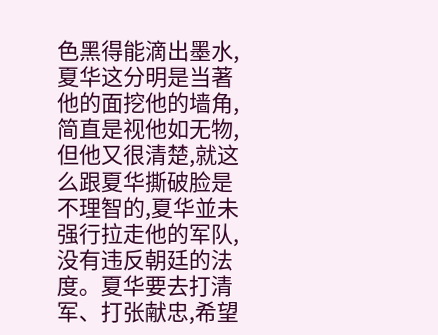色黑得能滴出墨水,夏华这分明是当著他的面挖他的墙角,简直是视他如无物,但他又很清楚,就这么跟夏华撕破脸是不理智的,夏华並未强行拉走他的军队,没有违反朝廷的法度。夏华要去打清军、打张献忠,希望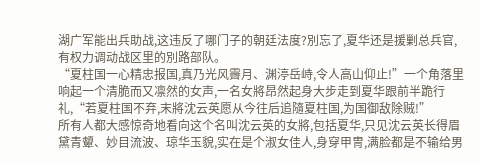湖广军能出兵助战,这违反了哪门子的朝廷法度?別忘了,夏华还是援剿总兵官,有权力调动战区里的別路部队。
“夏柱国一心精忠报国,真乃光风霽月、渊渟岳峙,令人高山仰止!”一个角落里响起一个清脆而又凛然的女声,一名女將昂然起身大步走到夏华跟前半跪行礼,“若夏柱国不弃,末將沈云英愿从今往后追隨夏柱国,为国御敌除贼!”
所有人都大感惊奇地看向这个名叫沈云英的女將,包括夏华,只见沈云英长得眉黛青顰、妙目流波、琼华玉貌,实在是个淑女佳人,身穿甲冑,满脸都是不输给男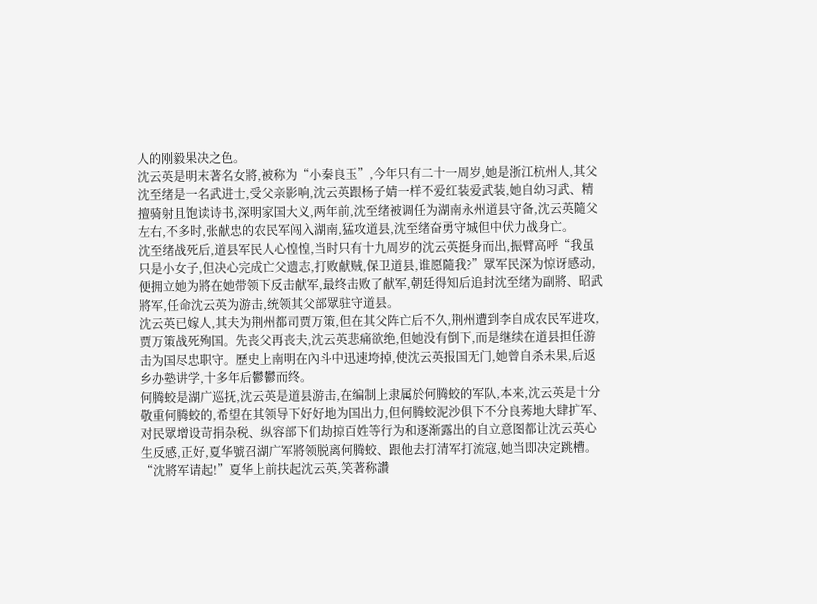人的刚毅果决之色。
沈云英是明末著名女將,被称为“小秦良玉”,今年只有二十一周岁,她是浙江杭州人,其父沈至绪是一名武进士,受父亲影响,沈云英跟杨子婧一样不爱红装爱武装,她自幼习武、精擅骑射且饱读诗书,深明家国大义,两年前,沈至绪被调任为湖南永州道县守备,沈云英隨父左右,不多时,张献忠的农民军闯入湖南,猛攻道县,沈至绪奋勇守城但中伏力战身亡。
沈至绪战死后,道县军民人心惶惶,当时只有十九周岁的沈云英挺身而出,振臂高呼“我虽只是小女子,但决心完成亡父遗志,打败献贼,保卫道县,谁愿隨我?”眾军民深为惊讶感动,便拥立她为將在她带领下反击献军,最终击败了献军,朝廷得知后追封沈至绪为副將、昭武將军,任命沈云英为游击,统领其父部眾驻守道县。
沈云英已嫁人,其夫为荆州都司贾万策,但在其父阵亡后不久,荆州遭到李自成农民军进攻,贾万策战死殉国。先丧父再丧夫,沈云英悲痛欲绝,但她没有倒下,而是继续在道县担任游击为国尽忠职守。歷史上南明在內斗中迅速垮掉,使沈云英报国无门,她曾自杀未果,后返乡办塾讲学,十多年后鬱鬱而终。
何腾蛟是湖广巡抚,沈云英是道县游击,在编制上隶属於何腾蛟的军队,本来,沈云英是十分敬重何腾蛟的,希望在其领导下好好地为国出力,但何腾蛟泥沙俱下不分良莠地大肆扩军、对民眾增设苛捐杂税、纵容部下们劫掠百姓等行为和逐渐露出的自立意图都让沈云英心生反感,正好,夏华號召湖广军將领脱离何腾蛟、跟他去打清军打流寇,她当即决定跳槽。
“沈將军请起!”夏华上前扶起沈云英,笑著称讚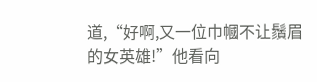道,“好啊,又一位巾幗不让鬚眉的女英雄!”他看向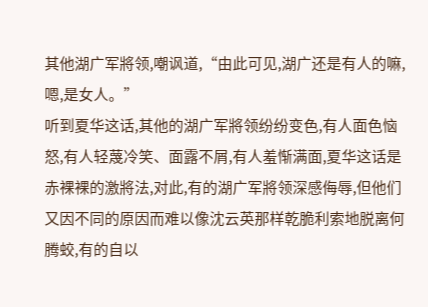其他湖广军將领,嘲讽道,“由此可见,湖广还是有人的嘛,嗯,是女人。”
听到夏华这话,其他的湖广军將领纷纷变色,有人面色恼怒,有人轻蔑冷笑、面露不屑,有人羞惭满面,夏华这话是赤裸裸的激將法,对此,有的湖广军將领深感侮辱,但他们又因不同的原因而难以像沈云英那样乾脆利索地脱离何腾蛟,有的自以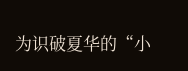为识破夏华的“小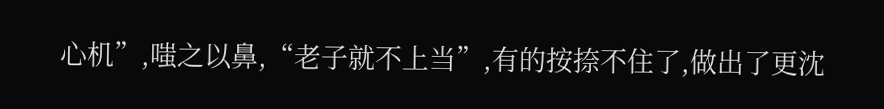心机”,嗤之以鼻,“老子就不上当”,有的按捺不住了,做出了更沈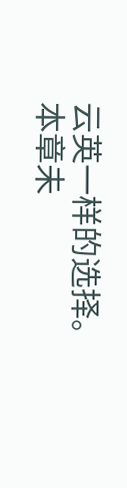云英一样的选择。
本章未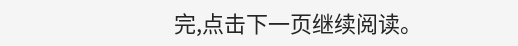完,点击下一页继续阅读。